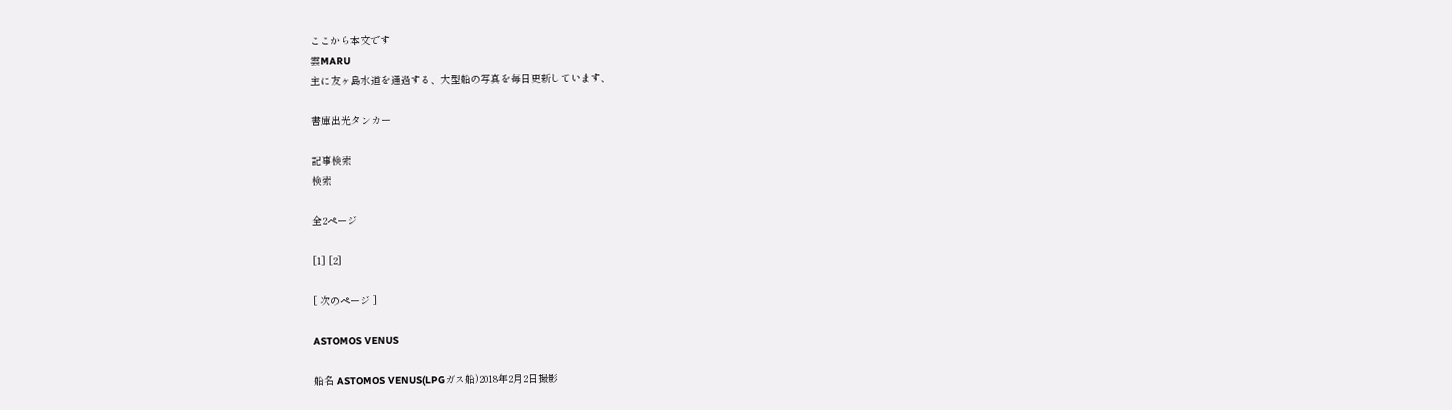ここから本文です
雲MARU
主に友ヶ島水道を通過する、大型船の写真を毎日更新しています、

書庫出光タンカー

記事検索
検索

全2ページ

[1] [2]

[ 次のページ ]

ASTOMOS VENUS

船名 ASTOMOS VENUS(LPGガス船)2018年2月2日撮影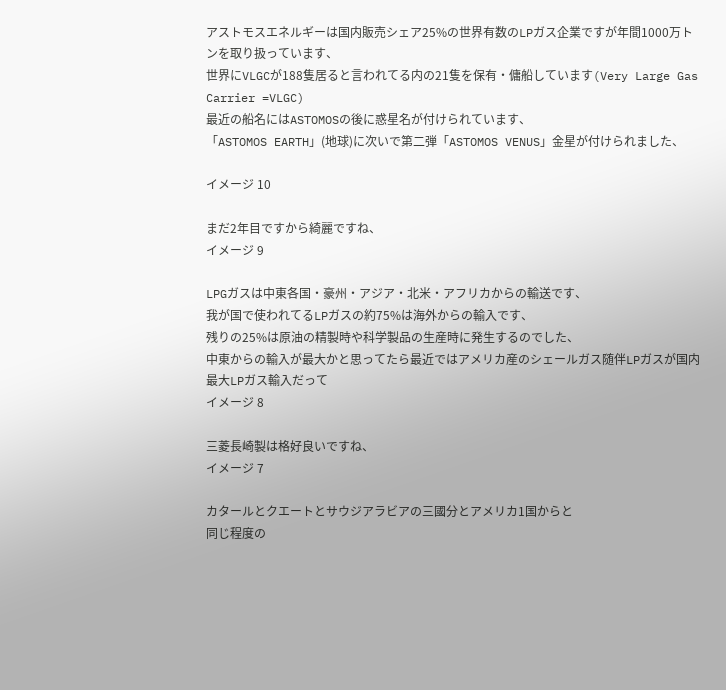アストモスエネルギーは国内販売シェア25%の世界有数のLPガス企業ですが年間1000万トンを取り扱っています、
世界にVLGCが188隻居ると言われてる内の21隻を保有・傭船しています(Very Large Gas Carrier =VLGC)
最近の船名にはASTOMOSの後に惑星名が付けられています、
「ASTOMOS EARTH」(地球)に次いで第二弾「ASTOMOS VENUS」金星が付けられました、

イメージ 10

まだ2年目ですから綺麗ですね、
イメージ 9

LPGガスは中東各国・豪州・アジア・北米・アフリカからの輸送です、
我が国で使われてるLPガスの約75%は海外からの輸入です、
残りの25%は原油の精製時や科学製品の生産時に発生するのでした、
中東からの輸入が最大かと思ってたら最近ではアメリカ産のシェールガス随伴LPガスが国内最大LPガス輸入だって
イメージ 8

三菱長崎製は格好良いですね、
イメージ 7

カタールとクエートとサウジアラビアの三國分とアメリカ1国からと
同じ程度の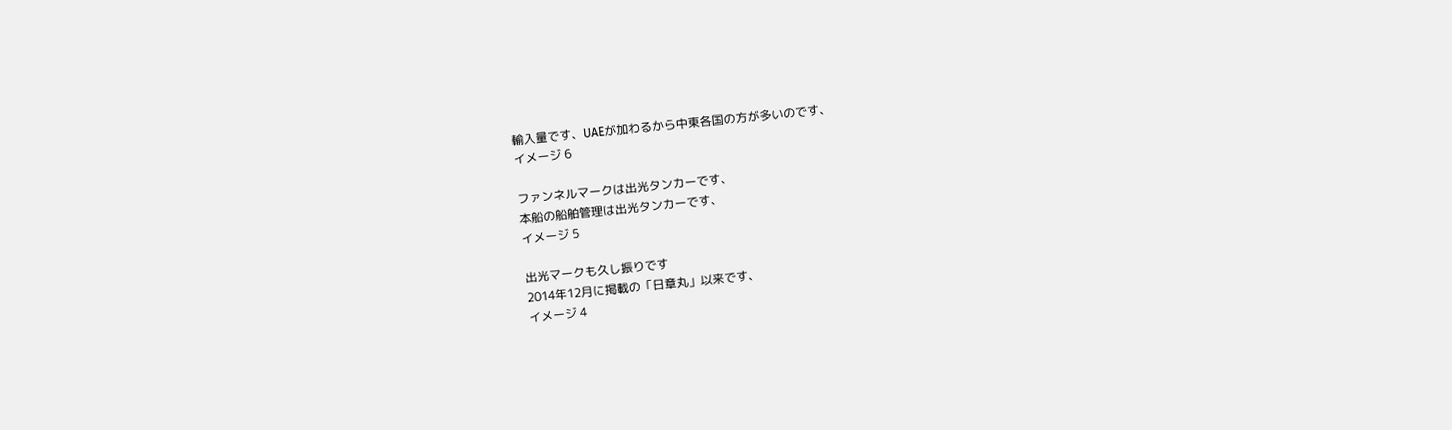輸入量です、UAEが加わるから中東各国の方が多いのです、
イメージ 6

ファンネルマークは出光タンカーです、
本船の船舶管理は出光タンカーです、
イメージ 5

出光マークも久し振りです
2014年12月に掲載の「日章丸」以来です、
イメージ 4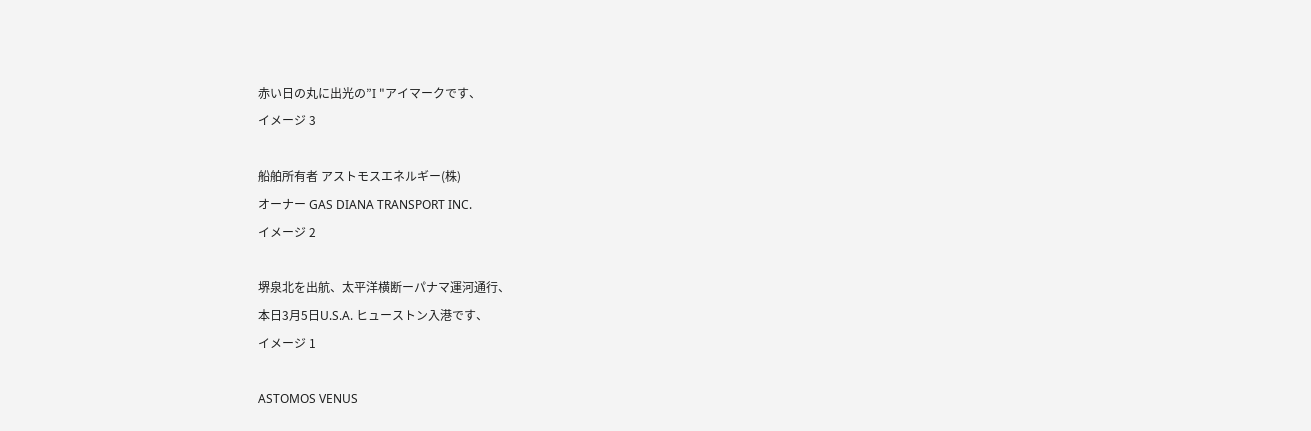赤い日の丸に出光の”I "アイマークです、
イメージ 3

船舶所有者 アストモスエネルギー(株)
オーナー GAS DIANA TRANSPORT INC.
イメージ 2

堺泉北を出航、太平洋横断ーパナマ運河通行、
本日3月5日U.S.A. ヒューストン入港です、
イメージ 1

ASTOMOS VENUS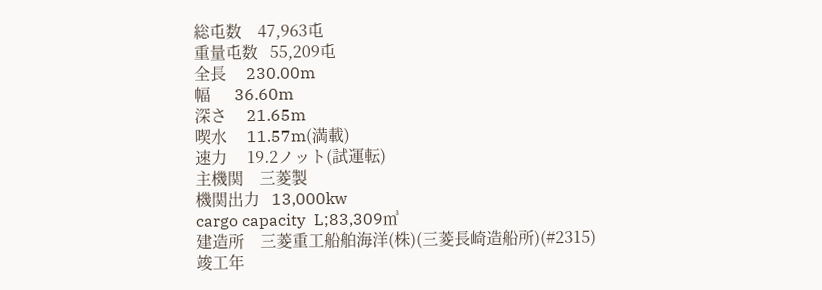総屯数    47,963屯
重量屯数   55,209屯
全長     230.00m
幅      36.60m
深さ     21.65m
喫水     11.57m(満載)
速力     19.2ノット(試運転)
主機関    三菱製
機関出力   13,000kw
cargo capacity  L;83,309㎥
建造所    三菱重工船舶海洋(株)(三菱長崎造船所)(#2315)
竣工年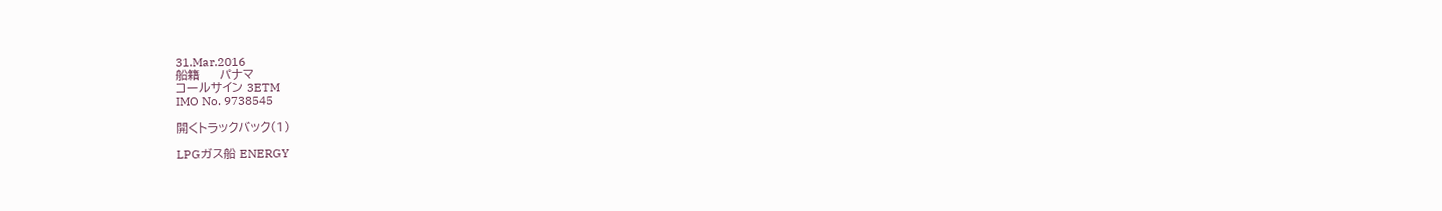31.Mar.2016
船籍     パナマ
コールサイン 3ETM
IMO No. 9738545

開くトラックバック(1)

LPGガス船 ENERGY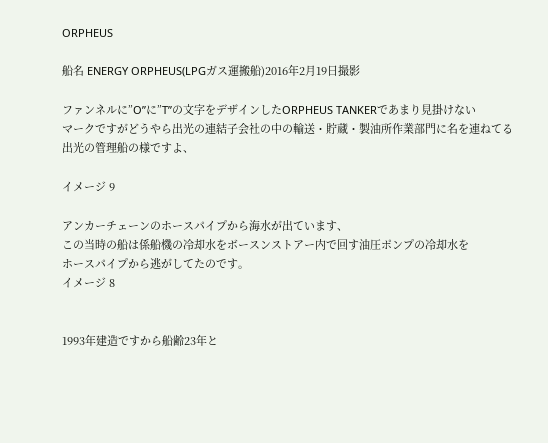ORPHEUS

船名 ENERGY ORPHEUS(LPGガス運搬船)2016年2月19日撮影

ファンネルに”O”に”T”の文字をデザインしたORPHEUS TANKERであまり見掛けない
マークですがどうやら出光の連結子会社の中の輸送・貯蔵・製油所作業部門に名を連ねてる
出光の管理船の様ですよ、

イメージ 9

アンカーチェーンのホースパイプから海水が出ています、
この当時の船は係船機の冷却水をボースンストアー内で回す油圧ポンプの冷却水を
ホースパイプから逃がしてたのです。
イメージ 8


1993年建造ですから船齢23年と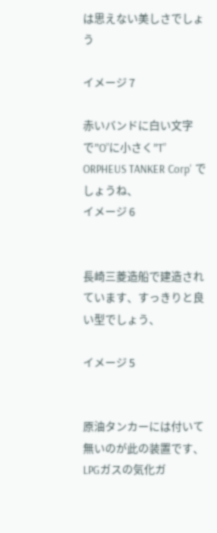は思えない美しさでしょう

イメージ 7

赤いバンドに白い文字で”O”に小さく”T”
ORPHEUS TANKER Corp' でしょうね、
イメージ 6


長崎三菱造船で建造されています、すっきりと良い型でしょう、

イメージ 5


原油タンカーには付いて無いのが此の装置です、
LPGガスの気化ガ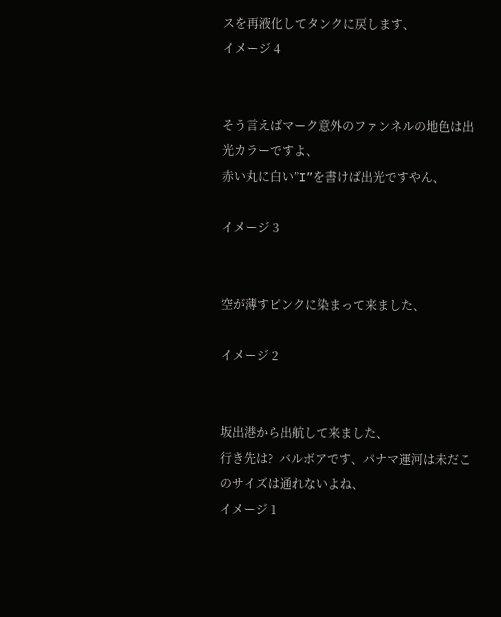スを再液化してタンクに戻します、
イメージ 4


そう言えばマーク意外のファンネルの地色は出光カラーですよ、
赤い丸に白い”I”を書けば出光ですやん、

イメージ 3


空が薄すピンクに染まって来ました、

イメージ 2


坂出港から出航して来ました、
行き先は?  バルボアです、パナマ運河は未だこのサイズは通れないよね、
イメージ 1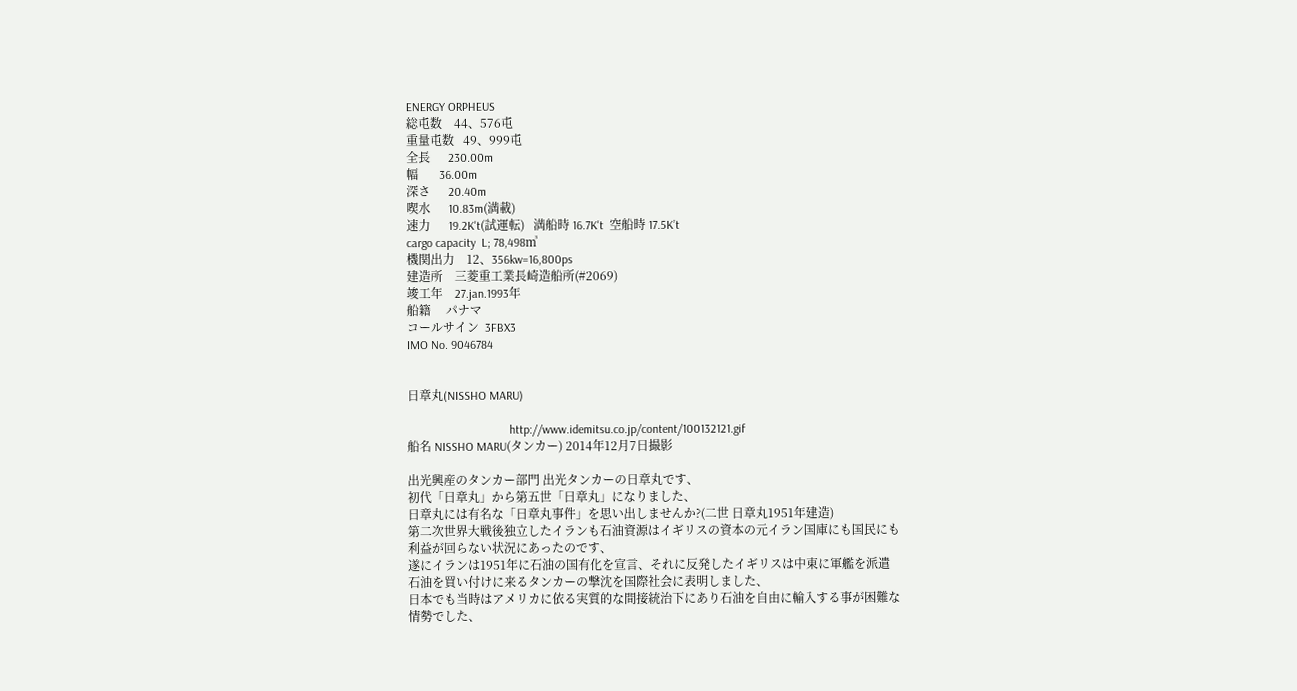ENERGY ORPHEUS
総屯数    44、576屯
重量屯数   49、999屯
全長      230.00m
幅       36.00m
深さ      20.40m
喫水      10.83m(満載)
速力      19.2K't(試運転)   満船時 16.7K't  空船時 17.5K’t
cargo capacity  L; 78,498㎥
機関出力    12、356kw=16,800ps
建造所    三菱重工業長崎造船所(#2069)
竣工年    27.jan.1993年
船籍     パナマ
コールサイン  3FBX3
IMO No. 9046784


日章丸(NISSHO MARU)

                                  http://www.idemitsu.co.jp/content/100132121.gif
船名 NISSHO MARU(タンカー) 2014年12月7日撮影

出光興産のタンカー部門 出光タンカーの日章丸です、
初代「日章丸」から第五世「日章丸」になりました、
日章丸には有名な「日章丸事件」を思い出しませんか?(二世 日章丸1951年建造)
第二次世界大戦後独立したイランも石油資源はイギリスの資本の元イラン国庫にも国民にも
利益が回らない状況にあったのです、
遂にイランは1951年に石油の国有化を宣言、それに反発したイギリスは中東に軍艦を派遣
石油を買い付けに来るタンカーの撃沈を国際社会に表明しました、
日本でも当時はアメリカに依る実質的な間接統治下にあり石油を自由に輸入する事が困難な
情勢でした、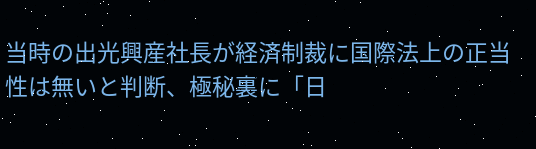当時の出光興産社長が経済制裁に国際法上の正当性は無いと判断、極秘裏に「日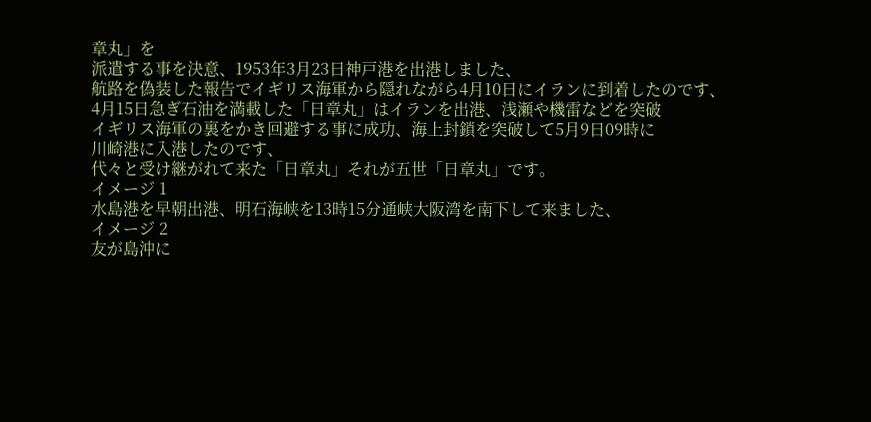章丸」を
派遣する事を決意、1953年3月23日神戸港を出港しました、
航路を偽装した報告でイギリス海軍から隠れながら4月10日にイランに到着したのです、
4月15日急ぎ石油を満載した「日章丸」はイランを出港、浅瀬や機雷などを突破
イギリス海軍の裏をかき回避する事に成功、海上封鎖を突破して5月9日09時に
川崎港に入港したのです、
代々と受け継がれて来た「日章丸」それが五世「日章丸」です。
イメージ 1
水島港を早朝出港、明石海峡を13時15分通峡大阪湾を南下して来ました、
イメージ 2
友が島沖に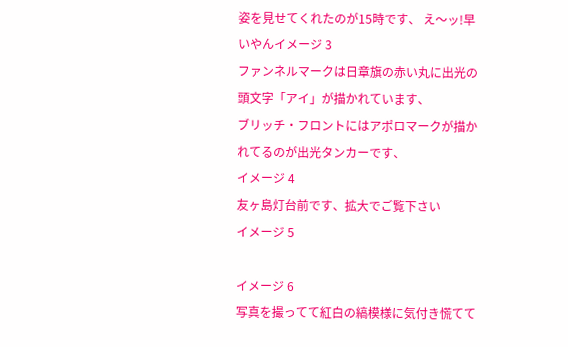姿を見せてくれたのが15時です、 え〜ッ!早いやんイメージ 3
ファンネルマークは日章旗の赤い丸に出光の頭文字「アイ」が描かれています、
ブリッチ・フロントにはアポロマークが描かれてるのが出光タンカーです、
イメージ 4
友ヶ島灯台前です、拡大でご覧下さい
イメージ 5

イメージ 6
写真を撮ってて紅白の縞模様に気付き慌てて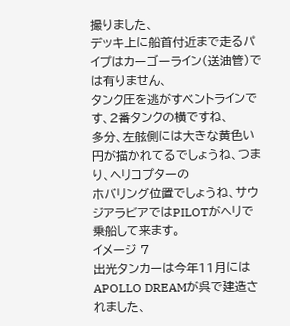撮りました、
デッキ上に船首付近まで走るパイプはカーゴーライン(送油管)では有りません、
タンク圧を逃がすベントラインです、2番タンクの横ですね、
多分、左舷側には大きな黄色い円が描かれてるでしょうね、つまり、ヘリコプターの
ホバリング位置でしょうね、サウジアラビアではPILOTがヘリで乗船して来ます。
イメージ 7
出光タンカーは今年11月にはAPOLLO DREAMが呉で建造されました、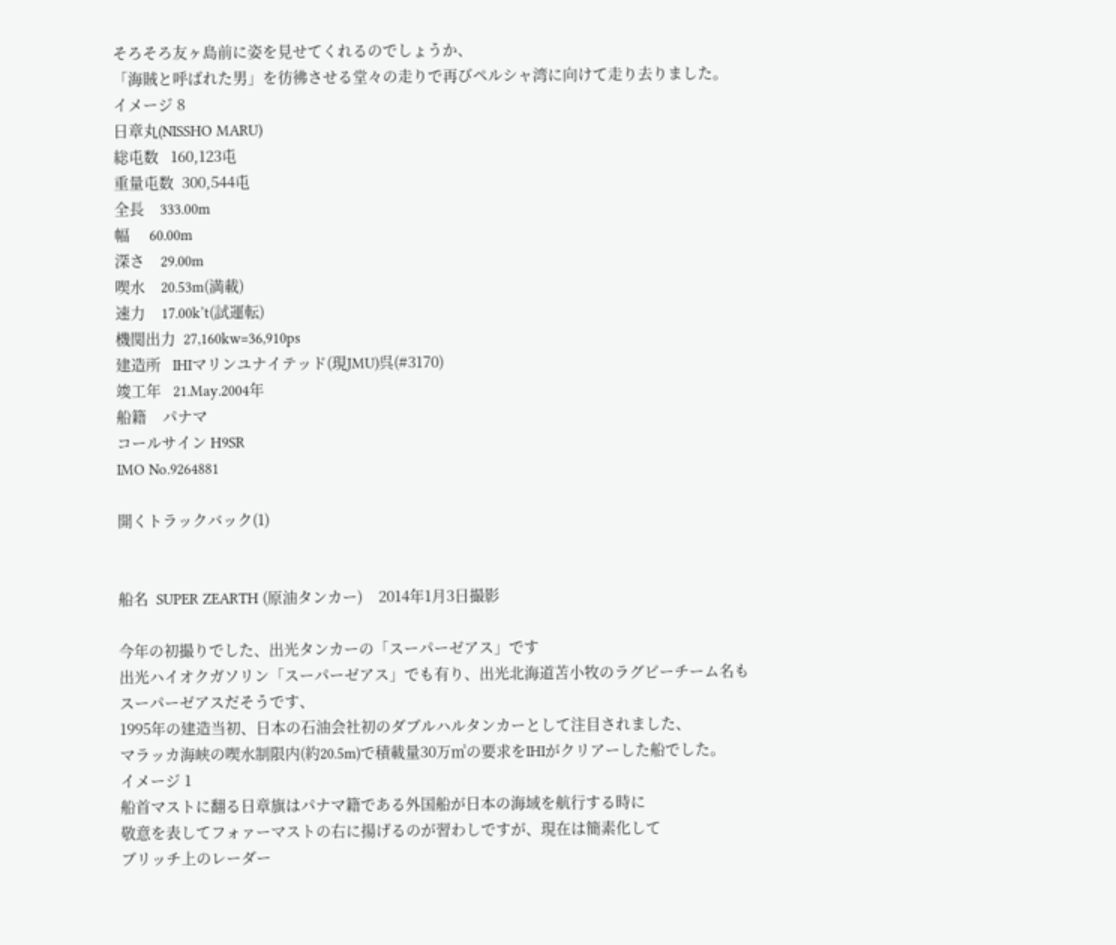そろそろ友ヶ島前に姿を見せてくれるのでしょうか、
「海賊と呼ばれた男」を彷彿させる堂々の走りで再びペルシャ湾に向けて走り去りました。
イメージ 8
日章丸(NISSHO MARU)
総屯数   160,123屯
重量屯数  300,544屯
全長    333.00m
幅     60.00m
深さ    29.00m
喫水    20.53m(満載)
速力    17.00k’t(試運転)
機関出力  27,160kw=36,910ps
建造所   IHIマリンユナイテッド(現JMU)呉(#3170)
竣工年   21.May.2004年
船籍    パナマ
コールサイン H9SR
IMO No.9264881

開くトラックバック(1)


船名  SUPER ZEARTH (原油タンカー)    2014年1月3日撮影

今年の初撮りでした、出光タンカーの「スーパーゼアス」です
出光ハイオクガソリン「スーパーゼアス」でも有り、出光北海道苫小牧のラグビーチーム名も
スーパーゼアスだそうです、
1995年の建造当初、日本の石油会社初のダブルハルタンカーとして注目されました、
マラッカ海峡の喫水制限内(約20.5m)で積載量30万㎥の要求をIHIがクリアーした船でした。
イメージ 1
船首マストに翻る日章旗はパナマ籍である外国船が日本の海域を航行する時に
敬意を表してフォァーマストの右に揚げるのが習わしですが、現在は簡素化して
ブリッチ上のレーダー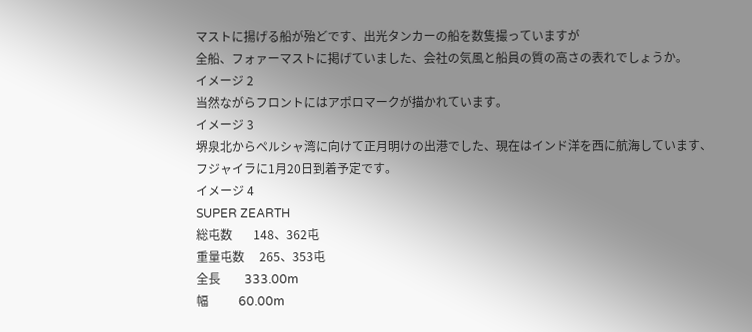マストに揚げる船が殆どです、出光タンカーの船を数隻撮っていますが
全船、フォァーマストに掲げていました、会社の気風と船員の質の高さの表れでしょうか。
イメージ 2
当然ながらフロントにはアポロマークが描かれています。
イメージ 3
堺泉北からペルシャ湾に向けて正月明けの出港でした、現在はインド洋を西に航海しています、
フジャイラに1月20日到着予定です。
イメージ 4
SUPER ZEARTH
総屯数       148、362屯
重量屯数     265、353屯
全長        333.00m
幅          60.00m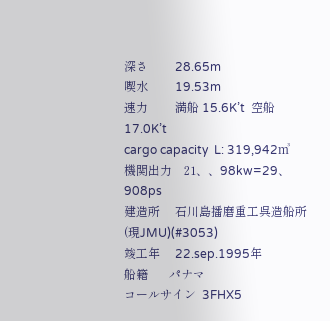深さ         28.65m
喫水         19.53m
速力         満船 15.6K’t  空船 17.0K’t
cargo capacity  L: 319,942㎥
機関出力    21、、98kw=29、908ps
建造所     石川島播磨重工呉造船所(現JMU)(#3053)
竣工年     22.sep.1995年
船籍       パナマ
コールサイン  3FHX5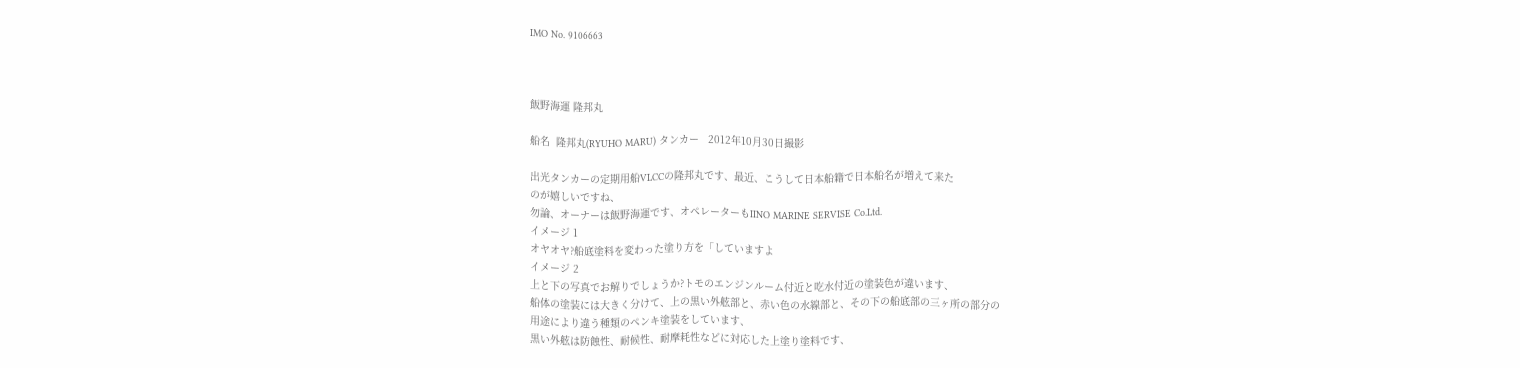IMO No. 9106663



飯野海運 隆邦丸

船名  隆邦丸(RYUHO MARU) タンカー   2012年10月30日撮影

出光タンカーの定期用船VLCCの隆邦丸です、最近、こうして日本船籍で日本船名が増えて来た
のが嬉しいですね、
勿論、オーナーは飯野海運です、オペレーターもIINO MARINE SERVISE Co.Ltd.
イメージ 1
オヤオヤ?船底塗料を変わった塗り方を「していますよ
イメージ 2
上と下の写真でお解りでしょうか?トモのエンジンルーム付近と吃水付近の塗装色が違います、
船体の塗装には大きく分けて、上の黒い外舷部と、赤い色の水線部と、その下の船底部の三ヶ所の部分の
用途により違う種類のペンキ塗装をしています、
黒い外舷は防蝕性、耐候性、耐摩耗性などに対応した上塗り塗料です、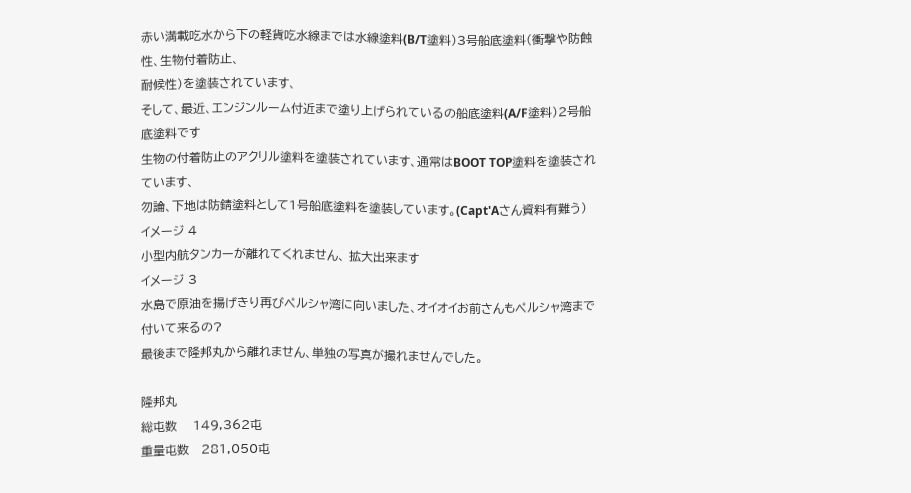赤い満載吃水から下の軽貨吃水線までは水線塗料(B/T塗料)3号船底塗料(衝撃や防蝕性、生物付着防止、
耐候性)を塗装されています、
そして、最近、エンジンルーム付近まで塗り上げられているの船底塗料(A/F塗料)2号船底塗料です
生物の付着防止のアクリル塗料を塗装されています、通常はBOOT TOP塗料を塗装されています、
勿論、下地は防錆塗料として1号船底塗料を塗装しています。(Capt'Aさん資料有難う)
イメージ 4
小型内航タンカーが離れてくれません、 拡大出来ます
イメージ 3
水島で原油を揚げきり再びペルシャ湾に向いました、オイオイお前さんもペルシャ湾まで付いて来るの?
最後まで隆邦丸から離れません、単独の写真が撮れませんでした。

隆邦丸
総屯数    149,362屯
重量屯数   281,050屯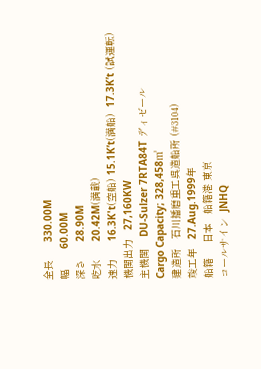全長      330.00M
幅       60.00M
深さ      28.90M
吃水      20.42M(満載)
速力      16.3K't(空船) 15.1K’t(満船)  17.3K’t (試運転)
機関出力   27,160KW
主機関    DU-Sulzer 7RTA84T ディゼール
Cargo Capacity; 328,458㎥
建造所   石川播磨重工呉造船所 (#3104)
竣工年   27.Aug.1999年
船籍     日本   船籍港 東京
コールサイン  JNHQ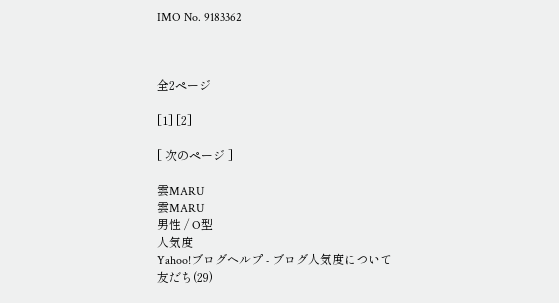IMO No. 9183362



全2ページ

[1] [2]

[ 次のページ ]

雲MARU
雲MARU
男性 / O型
人気度
Yahoo!ブログヘルプ - ブログ人気度について
友だち(29)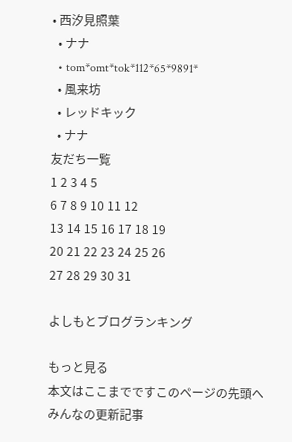• 西汐見照葉
  • ナナ
  • tom*omt*tok*112*65*9891*
  • 風来坊
  • レッドキック
  • ナナ
友だち一覧
1 2 3 4 5
6 7 8 9 10 11 12
13 14 15 16 17 18 19
20 21 22 23 24 25 26
27 28 29 30 31

よしもとブログランキング

もっと見る
本文はここまでですこのページの先頭へ
みんなの更新記事